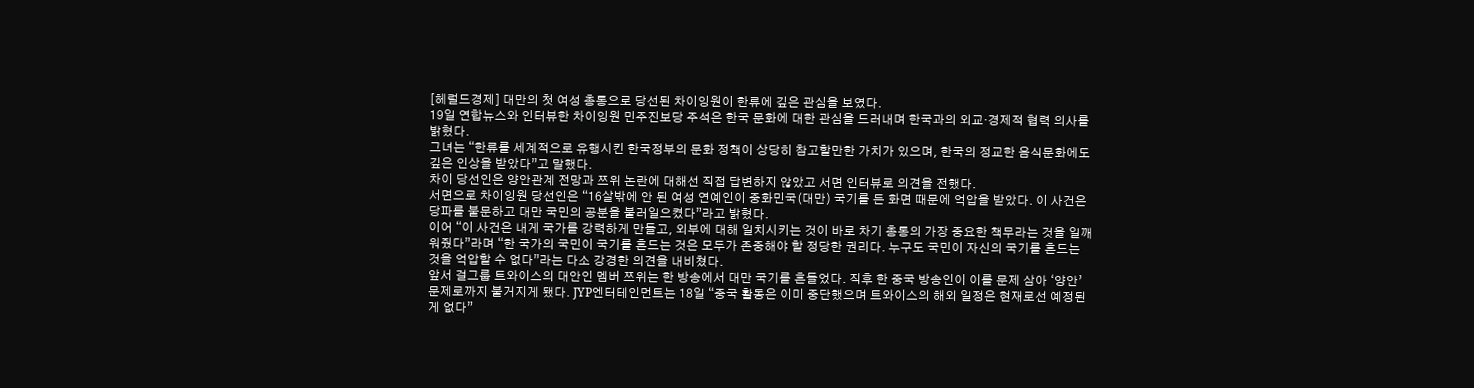[헤럴드경제] 대만의 첫 여성 총통으로 당선된 차이잉원이 한류에 깊은 관심을 보였다.
19일 연합뉴스와 인터뷰한 차이잉원 민주진보당 주석은 한국 문화에 대한 관심을 드러내며 한국과의 외교·경제적 협력 의사를 밝혔다.
그녀는 “한류를 세계적으로 유행시킨 한국정부의 문화 정책이 상당히 참고할만한 가치가 있으며, 한국의 정교한 음식문화에도 깊은 인상을 받았다”고 말했다.
차이 당선인은 양안관계 전망과 쯔위 논란에 대해선 직접 답변하지 않았고 서면 인터뷰로 의견을 전했다.
서면으로 차이잉원 당선인은 “16살밖에 안 된 여성 연예인이 중화민국(대만) 국기를 든 화면 때문에 억압을 받았다. 이 사건은 당파를 불문하고 대만 국민의 공분을 불러일으켰다”라고 밝혔다.
이어 “이 사건은 내게 국가를 강력하게 만들고, 외부에 대해 일치시키는 것이 바로 차기 총통의 가장 중요한 책무라는 것을 일깨워줬다”라며 “한 국가의 국민이 국기를 흔드는 것은 모두가 존중해야 할 정당한 권리다. 누구도 국민이 자신의 국기를 흔드는 것을 억압할 수 없다”라는 다소 강경한 의견을 내비쳤다.
앞서 걸그룹 트와이스의 대안인 멤버 쯔위는 한 방송에서 대만 국기를 흔들었다. 직후 한 중국 방송인이 이를 문제 삼아 ‘양안’문제로까지 불거지게 됐다. JYP엔터테인먼트는 18일 “중국 활동은 이미 중단했으며 트와이스의 해외 일정은 현재로선 예정된 게 없다”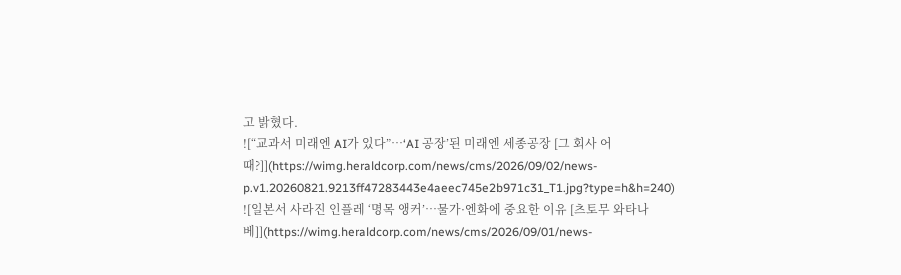고 밝혔다.
![“교과서 미래엔 AI가 있다”…‘AI 공장’된 미래엔 세종공장 [그 회사 어때?]](https://wimg.heraldcorp.com/news/cms/2026/09/02/news-p.v1.20260821.9213ff47283443e4aeec745e2b971c31_T1.jpg?type=h&h=240)
![일본서 사라진 인플레 ‘명목 앵커’…물가·엔화에 중요한 이유 [츠토무 와타나베]](https://wimg.heraldcorp.com/news/cms/2026/09/01/news-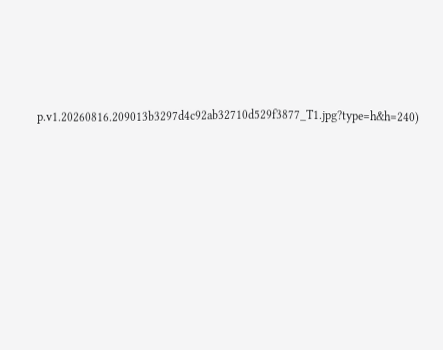p.v1.20260816.209013b3297d4c92ab32710d529f3877_T1.jpg?type=h&h=240)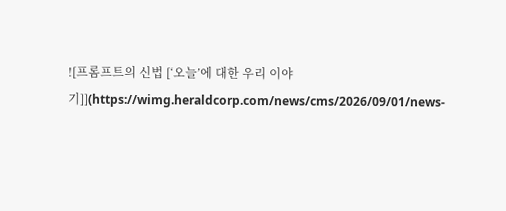![프롬프트의 신법 [‘오늘’에 대한 우리 이야기]](https://wimg.heraldcorp.com/news/cms/2026/09/01/news-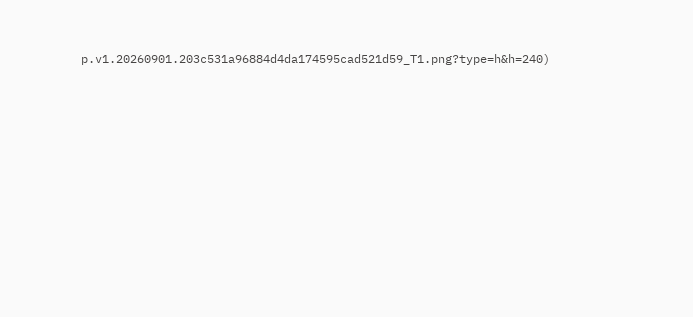p.v1.20260901.203c531a96884d4da174595cad521d59_T1.png?type=h&h=240)